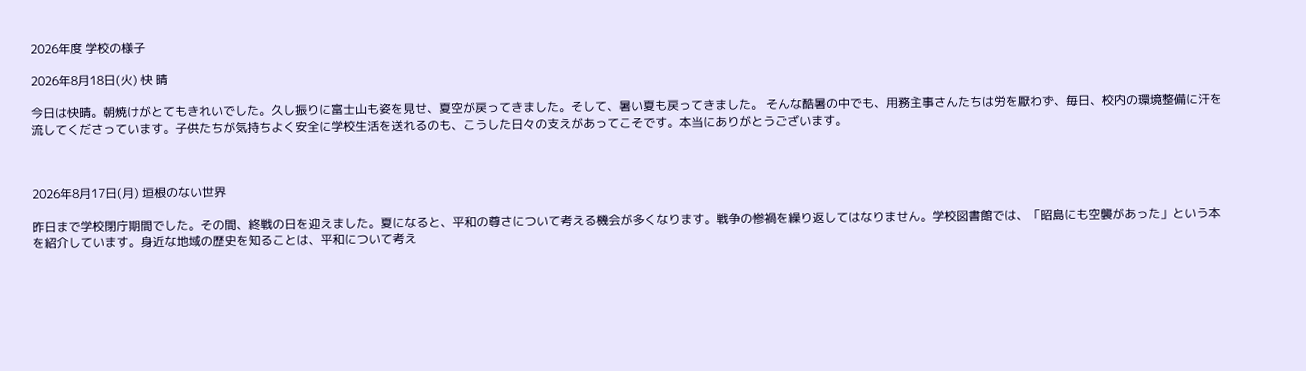2026年度 学校の様子

2026年8月18日(火) 快 晴

今日は快晴。朝焼けがとてもきれいでした。久し振りに富士山も姿を見せ、夏空が戻ってきました。そして、暑い夏も戻ってきました。 そんな酷暑の中でも、用務主事さんたちは労を厭わず、毎日、校内の環境整備に汗を流してくださっています。子供たちが気持ちよく安全に学校生活を送れるのも、こうした日々の支えがあってこそです。本当にありがとうございます。



2026年8月17日(月) 垣根のない世界

昨日まで学校閉庁期間でした。その間、終戦の日を迎えました。夏になると、平和の尊さについて考える機会が多くなります。戦争の惨禍を繰り返してはなりません。学校図書館では、「昭島にも空襲があった」という本を紹介しています。身近な地域の歴史を知ることは、平和について考え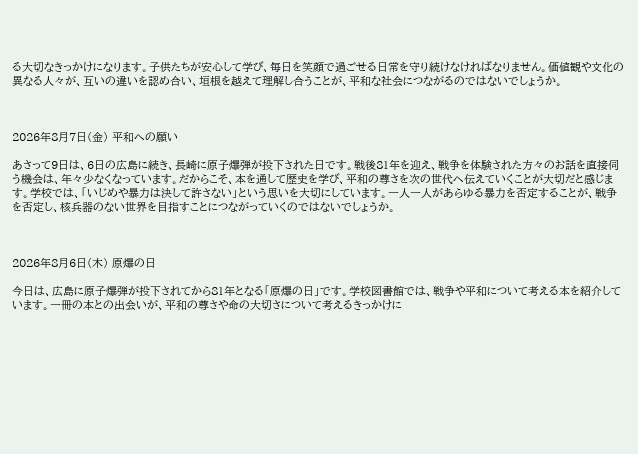る大切なきっかけになります。子供たちが安心して学び、毎日を笑顔で過ごせる日常を守り続けなければなりません。価値観や文化の異なる人々が、互いの違いを認め合い、垣根を越えて理解し合うことが、平和な社会につながるのではないでしょうか。



2026年8月7日(金) 平和への願い

あさって9日は、6日の広島に続き、長崎に原子爆弾が投下された日です。戦後81年を迎え、戦争を体験された方々のお話を直接伺う機会は、年々少なくなっています。だからこそ、本を通して歴史を学び、平和の尊さを次の世代へ伝えていくことが大切だと感じます。学校では、「いじめや暴力は決して許さない」という思いを大切にしています。一人一人があらゆる暴力を否定することが、戦争を否定し、核兵器のない世界を目指すことにつながっていくのではないでしょうか。



2026年8月6日(木) 原爆の日

今日は、広島に原子爆弾が投下されてから81年となる「原爆の日」です。学校図書館では、戦争や平和について考える本を紹介しています。一冊の本との出会いが、平和の尊さや命の大切さについて考えるきっかけに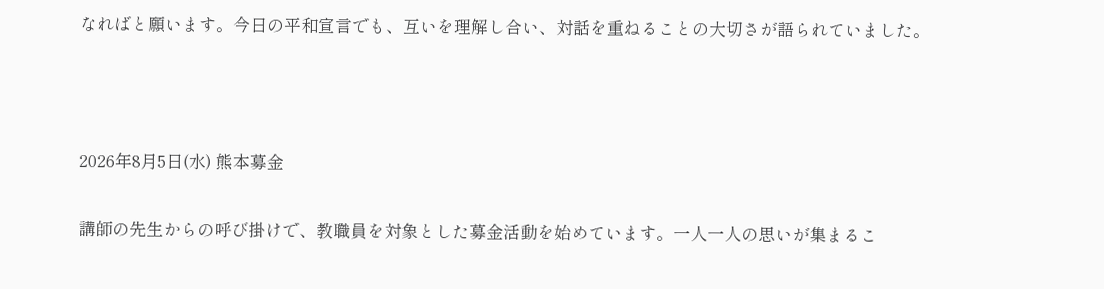なればと願います。今日の平和宣言でも、互いを理解し合い、対話を重ねることの大切さが語られていました。



2026年8月5日(水) 熊本募金

講師の先生からの呼び掛けで、教職員を対象とした募金活動を始めています。一人一人の思いが集まるこ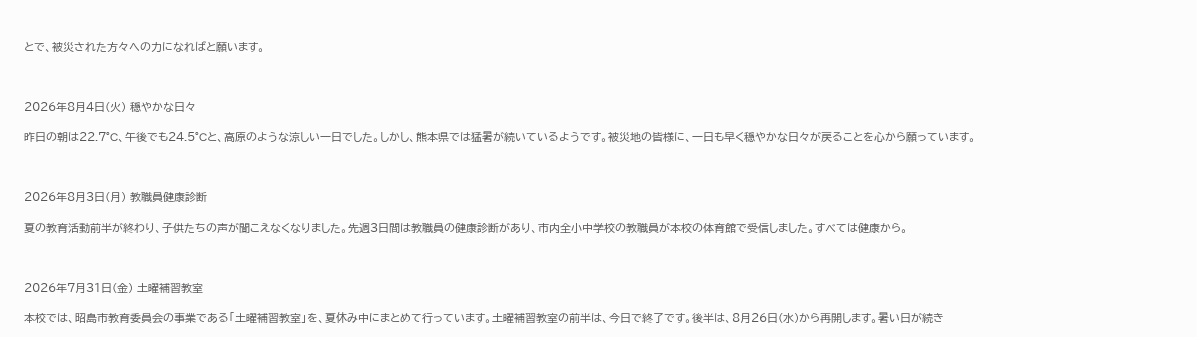とで、被災された方々への力になればと願います。



2026年8月4日(火) 穏やかな日々

昨日の朝は22.7°C、午後でも24.5°Cと、高原のような涼しい一日でした。しかし、熊本県では猛暑が続いているようです。被災地の皆様に、一日も早く穏やかな日々が戻ることを心から願っています。



2026年8月3日(月) 教職員健康診断

夏の教育活動前半が終わり、子供たちの声が聞こえなくなりました。先週3日間は教職員の健康診断があり、市内全小中学校の教職員が本校の体育館で受信しました。すべては健康から。



2026年7月31日(金) 土曜補習教室

本校では、昭島市教育委員会の事業である「土曜補習教室」を、夏休み中にまとめて行っています。土曜補習教室の前半は、今日で終了です。後半は、8月26日(水)から再開します。暑い日が続き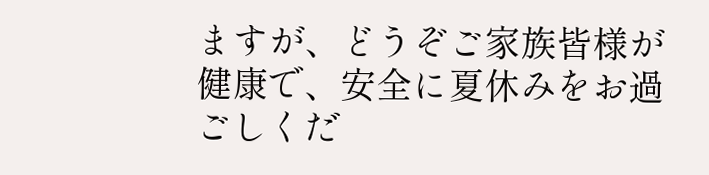ますが、どうぞご家族皆様が健康で、安全に夏休みをお過ごしくだ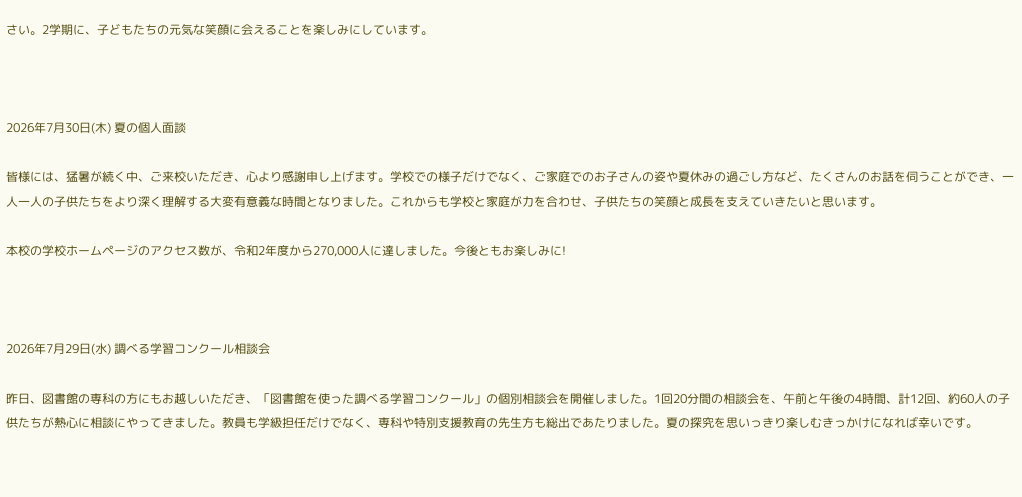さい。2学期に、子どもたちの元気な笑顔に会えることを楽しみにしています。



2026年7月30日(木) 夏の個人面談

皆様には、猛暑が続く中、ご来校いただき、心より感謝申し上げます。学校での様子だけでなく、ご家庭でのお子さんの姿や夏休みの過ごし方など、たくさんのお話を伺うことができ、一人一人の子供たちをより深く理解する大変有意義な時間となりました。これからも学校と家庭が力を合わせ、子供たちの笑顔と成長を支えていきたいと思います。

本校の学校ホームページのアクセス数が、令和2年度から270,000人に達しました。今後ともお楽しみに!



2026年7月29日(水) 調べる学習コンクール相談会

昨日、図書館の専科の方にもお越しいただき、「図書館を使った調べる学習コンクール」の個別相談会を開催しました。1回20分間の相談会を、午前と午後の4時間、計12回、約60人の子供たちが熱心に相談にやってきました。教員も学級担任だけでなく、専科や特別支援教育の先生方も総出であたりました。夏の探究を思いっきり楽しむきっかけになれば幸いです。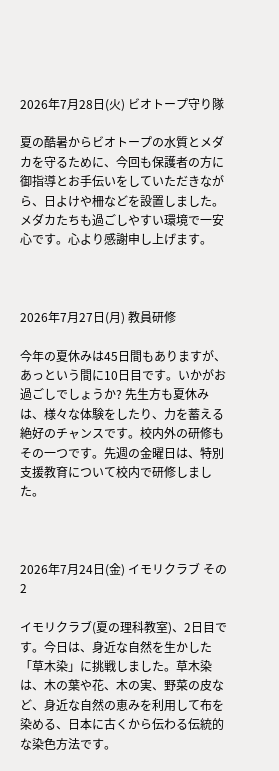2026年7月28日(火) ビオトープ守り隊

夏の酷暑からビオトープの水質とメダカを守るために、今回も保護者の方に御指導とお手伝いをしていただきながら、日よけや柵などを設置しました。メダカたちも過ごしやすい環境で一安心です。心より感謝申し上げます。



2026年7月27日(月) 教員研修

今年の夏休みは45日間もありますが、あっという間に10日目です。いかがお過ごしでしょうか? 先生方も夏休みは、様々な体験をしたり、力を蓄える絶好のチャンスです。校内外の研修もその一つです。先週の金曜日は、特別支援教育について校内で研修しました。



2026年7月24日(金) イモリクラブ その2

イモリクラブ(夏の理科教室)、2日目です。今日は、身近な自然を生かした「草木染」に挑戦しました。草木染は、木の葉や花、木の実、野菜の皮など、身近な自然の恵みを利用して布を染める、日本に古くから伝わる伝統的な染色方法です。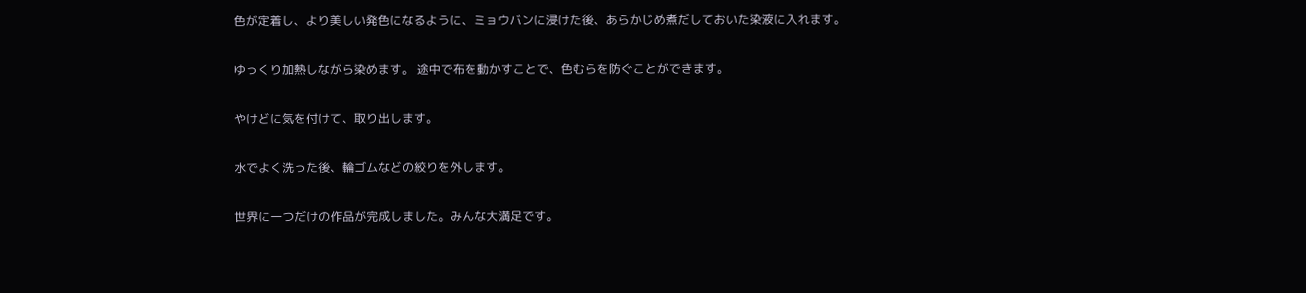色が定着し、より美しい発色になるように、ミョウバンに浸けた後、あらかじめ煮だしておいた染液に入れます。

ゆっくり加熱しながら染めます。 途中で布を動かすことで、色むらを防ぐことができます。

やけどに気を付けて、取り出します。

水でよく洗った後、輪ゴムなどの絞りを外します。

世界に一つだけの作品が完成しました。みんな大満足です。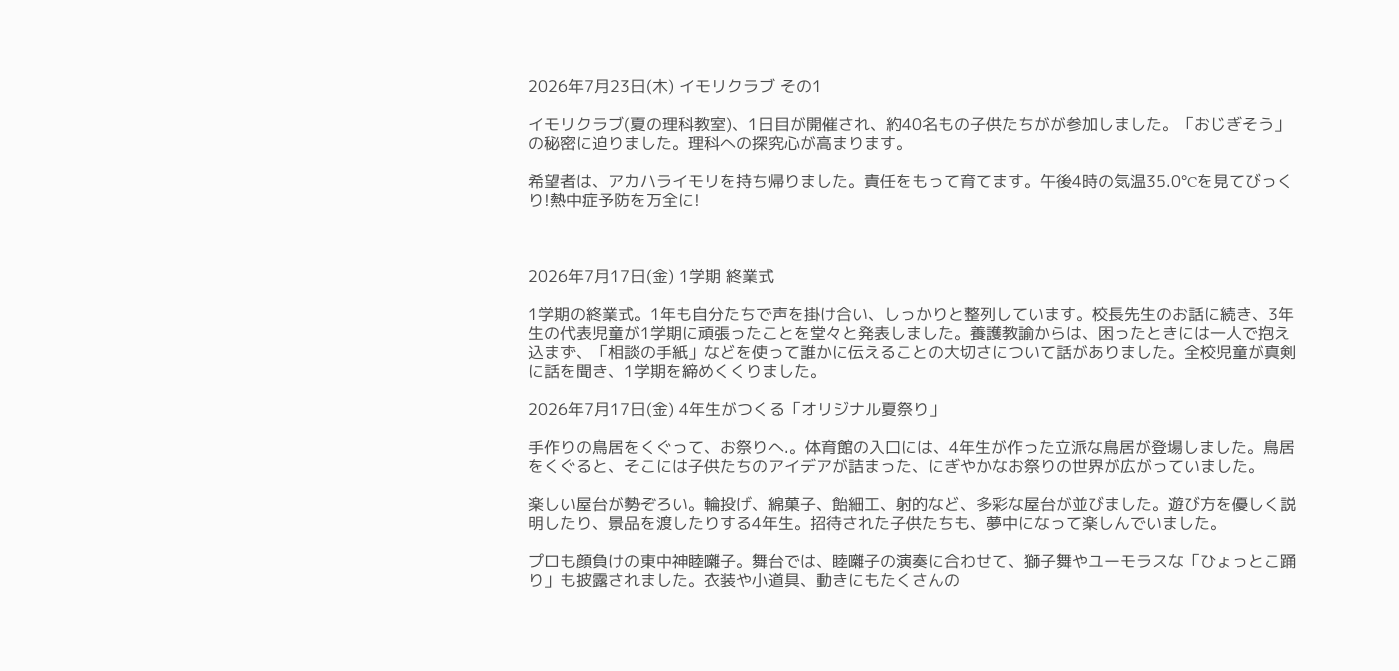2026年7月23日(木) イモリクラブ その1

イモリクラブ(夏の理科教室)、1日目が開催され、約40名もの子供たちがが参加しました。「おじぎそう」の秘密に迫りました。理科への探究心が高まります。

希望者は、アカハライモリを持ち帰りました。責任をもって育てます。午後4時の気温35.0°Cを見てびっくり!熱中症予防を万全に!



2026年7月17日(金) 1学期 終業式

1学期の終業式。1年も自分たちで声を掛け合い、しっかりと整列しています。校長先生のお話に続き、3年生の代表児童が1学期に頑張ったことを堂々と発表しました。養護教諭からは、困ったときには一人で抱え込まず、「相談の手紙」などを使って誰かに伝えることの大切さについて話がありました。全校児童が真剣に話を聞き、1学期を締めくくりました。

2026年7月17日(金) 4年生がつくる「オリジナル夏祭り」

手作りの鳥居をくぐって、お祭りへ.。体育館の入口には、4年生が作った立派な鳥居が登場しました。鳥居をくぐると、そこには子供たちのアイデアが詰まった、にぎやかなお祭りの世界が広がっていました。

楽しい屋台が勢ぞろい。輪投げ、綿菓子、飴細工、射的など、多彩な屋台が並びました。遊び方を優しく説明したり、景品を渡したりする4年生。招待された子供たちも、夢中になって楽しんでいました。

プロも顔負けの東中神睦囃子。舞台では、睦囃子の演奏に合わせて、獅子舞やユーモラスな「ひょっとこ踊り」も披露されました。衣装や小道具、動きにもたくさんの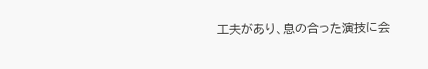工夫があり、息の合った演技に会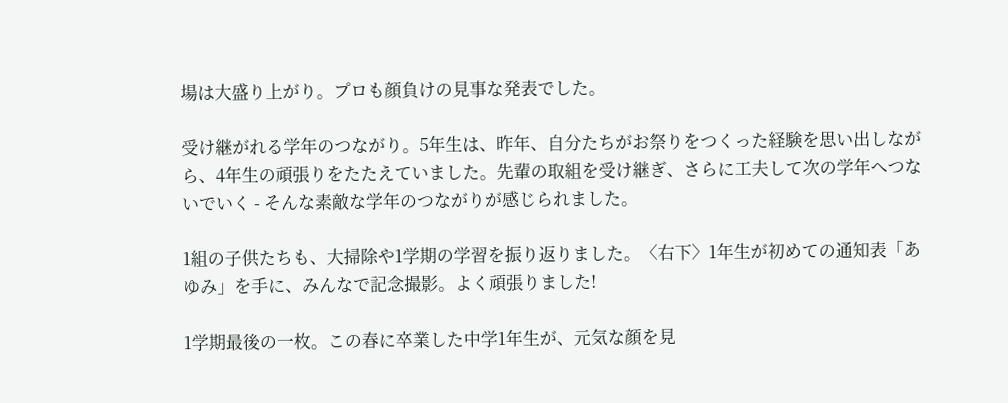場は大盛り上がり。プロも顔負けの見事な発表でした。

受け継がれる学年のつながり。5年生は、昨年、自分たちがお祭りをつくった経験を思い出しながら、4年生の頑張りをたたえていました。先輩の取組を受け継ぎ、さらに工夫して次の学年へつないでいく - そんな素敵な学年のつながりが感じられました。

1組の子供たちも、大掃除や1学期の学習を振り返りました。〈右下〉1年生が初めての通知表「あゆみ」を手に、みんなで記念撮影。よく頑張りました!

1学期最後の一枚。この春に卒業した中学1年生が、元気な顔を見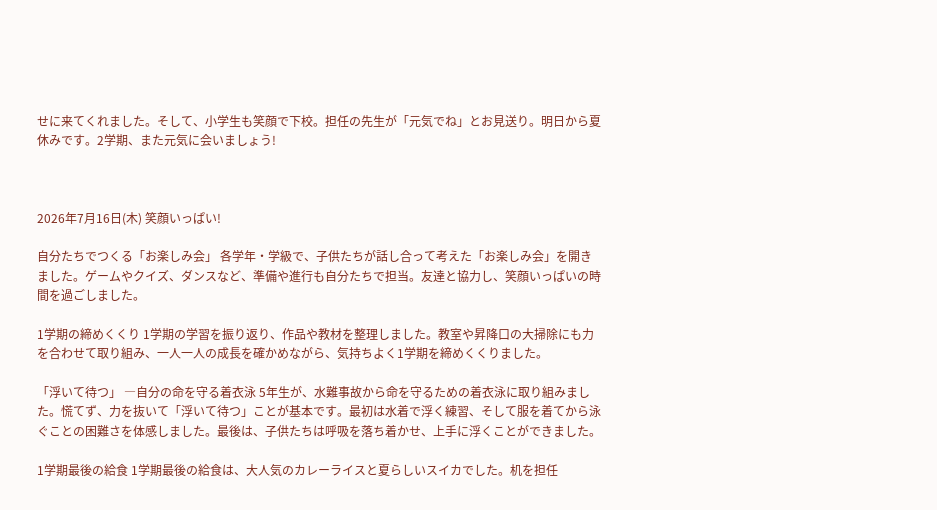せに来てくれました。そして、小学生も笑顔で下校。担任の先生が「元気でね」とお見送り。明日から夏休みです。2学期、また元気に会いましょう!



2026年7月16日(木) 笑顔いっぱい!

自分たちでつくる「お楽しみ会」 各学年・学級で、子供たちが話し合って考えた「お楽しみ会」を開きました。ゲームやクイズ、ダンスなど、準備や進行も自分たちで担当。友達と協力し、笑顔いっぱいの時間を過ごしました。

1学期の締めくくり 1学期の学習を振り返り、作品や教材を整理しました。教室や昇降口の大掃除にも力を合わせて取り組み、一人一人の成長を確かめながら、気持ちよく1学期を締めくくりました。

「浮いて待つ」 ―自分の命を守る着衣泳 5年生が、水難事故から命を守るための着衣泳に取り組みました。慌てず、力を抜いて「浮いて待つ」ことが基本です。最初は水着で浮く練習、そして服を着てから泳ぐことの困難さを体感しました。最後は、子供たちは呼吸を落ち着かせ、上手に浮くことができました。

1学期最後の給食 1学期最後の給食は、大人気のカレーライスと夏らしいスイカでした。机を担任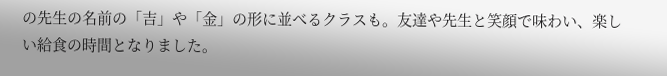の先生の名前の「吉」や「金」の形に並べるクラスも。友達や先生と笑顔で味わい、楽しい給食の時間となりました。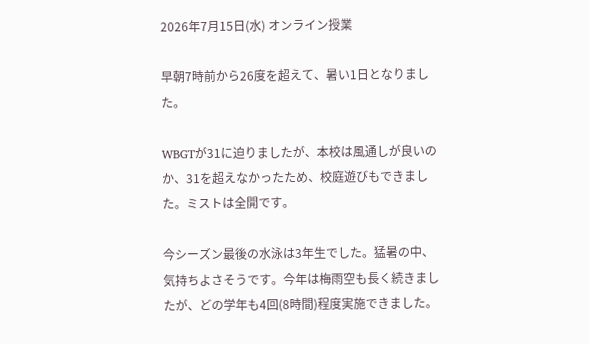2026年7月15日(水) オンライン授業

早朝7時前から26度を超えて、暑い1日となりました。

WBGTが31に迫りましたが、本校は風通しが良いのか、31を超えなかったため、校庭遊びもできました。ミストは全開です。

今シーズン最後の水泳は3年生でした。猛暑の中、気持ちよさそうです。今年は梅雨空も長く続きましたが、どの学年も4回(8時間)程度実施できました。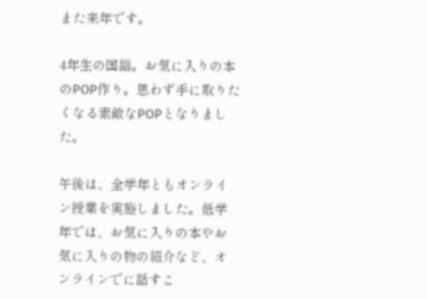また来年です。

4年生の国語。お気に入りの本のPOP作り。思わず手に取りたくなる素敵なPOPとなりました。

午後は、全学年ともオンライン授業を実施しました。低学年では、お気に入りの本やお気に入りの物の紹介など、オンラインでに話すこ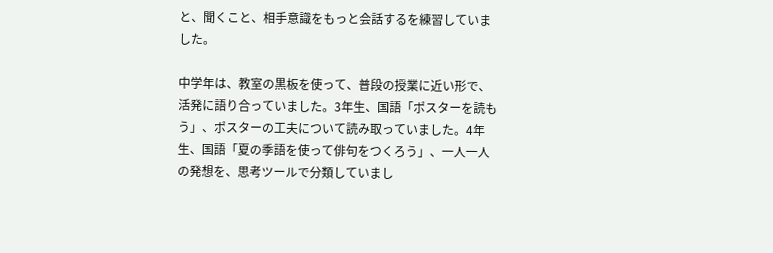と、聞くこと、相手意識をもっと会話するを練習していました。

中学年は、教室の黒板を使って、普段の授業に近い形で、活発に語り合っていました。3年生、国語「ポスターを読もう」、ポスターの工夫について読み取っていました。4年生、国語「夏の季語を使って俳句をつくろう」、一人一人の発想を、思考ツールで分類していまし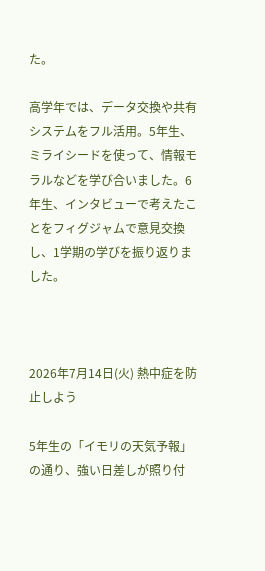た。

高学年では、データ交換や共有システムをフル活用。5年生、ミライシードを使って、情報モラルなどを学び合いました。6年生、インタビューで考えたことをフィグジャムで意見交換し、1学期の学びを振り返りました。



2026年7月14日(火) 熱中症を防止しよう

5年生の「イモリの天気予報」の通り、強い日差しが照り付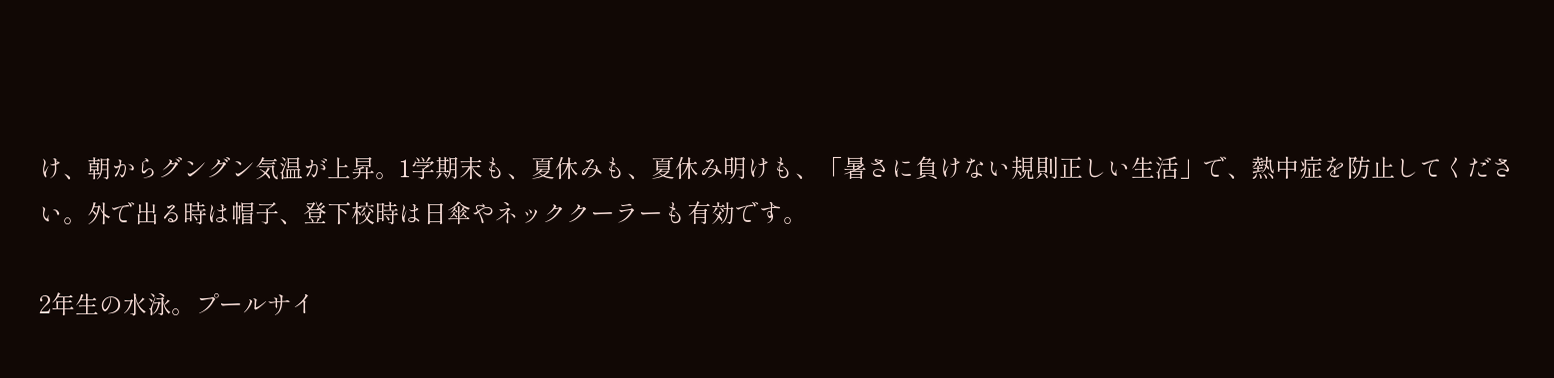け、朝からグングン気温が上昇。1学期末も、夏休みも、夏休み明けも、「暑さに負けない規則正しい生活」で、熱中症を防止してください。外で出る時は帽子、登下校時は日傘やネッククーラーも有効です。

2年生の水泳。プールサイ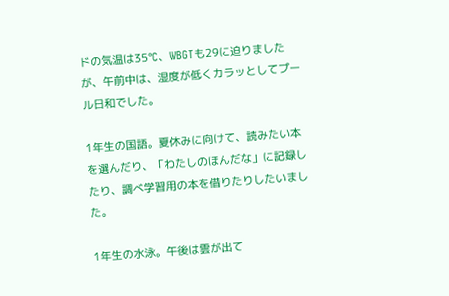ドの気温は35°C、WBGTも29に迫りましたが、午前中は、湿度が低くカラッとしてプール日和でした。

1年生の国語。夏休みに向けて、読みたい本を選んだり、「わたしのほんだな」に記録したり、調べ学習用の本を借りたりしたいました。

1年生の水泳。午後は雲が出て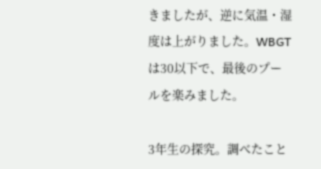きましたが、逆に気温・湿度は上がりました。WBGTは30以下で、最後のプールを楽みました。

3年生の探究。調べたこと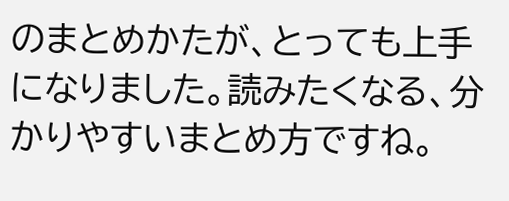のまとめかたが、とっても上手になりました。読みたくなる、分かりやすいまとめ方ですね。